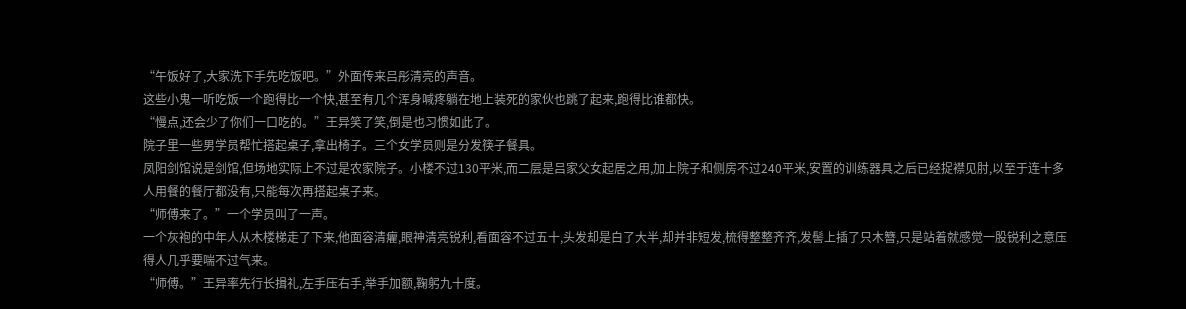“午饭好了,大家洗下手先吃饭吧。”外面传来吕彤清亮的声音。
这些小鬼一听吃饭一个跑得比一个快,甚至有几个浑身喊疼躺在地上装死的家伙也跳了起来,跑得比谁都快。
“慢点,还会少了你们一口吃的。”王异笑了笑,倒是也习惯如此了。
院子里一些男学员帮忙搭起桌子,拿出椅子。三个女学员则是分发筷子餐具。
凤阳剑馆说是剑馆,但场地实际上不过是农家院子。小楼不过130平米,而二层是吕家父女起居之用,加上院子和侧房不过240平米,安置的训练器具之后已经捉襟见肘,以至于连十多人用餐的餐厅都没有,只能每次再搭起桌子来。
“师傅来了。”一个学员叫了一声。
一个灰袍的中年人从木楼梯走了下来,他面容清癯,眼神清亮锐利,看面容不过五十,头发却是白了大半,却并非短发,梳得整整齐齐,发髻上插了只木簪,只是站着就感觉一股锐利之意压得人几乎要喘不过气来。
“师傅。”王异率先行长揖礼,左手压右手,举手加额,鞠躬九十度。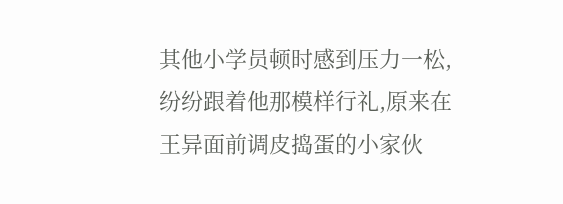其他小学员顿时感到压力一松,纷纷跟着他那模样行礼,原来在王异面前调皮捣蛋的小家伙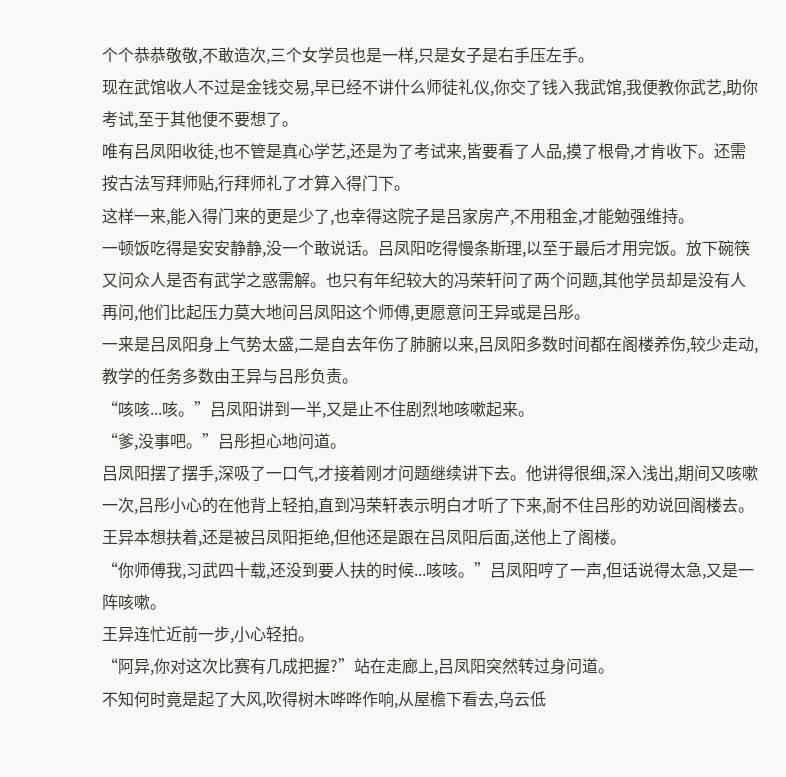个个恭恭敬敬,不敢造次,三个女学员也是一样,只是女子是右手压左手。
现在武馆收人不过是金钱交易,早已经不讲什么师徒礼仪,你交了钱入我武馆,我便教你武艺,助你考试,至于其他便不要想了。
唯有吕凤阳收徒,也不管是真心学艺,还是为了考试来,皆要看了人品,摸了根骨,才肯收下。还需按古法写拜师贴,行拜师礼了才算入得门下。
这样一来,能入得门来的更是少了,也幸得这院子是吕家房产,不用租金,才能勉强维持。
一顿饭吃得是安安静静,没一个敢说话。吕凤阳吃得慢条斯理,以至于最后才用完饭。放下碗筷又问众人是否有武学之惑需解。也只有年纪较大的冯荣轩问了两个问题,其他学员却是没有人再问,他们比起压力莫大地问吕凤阳这个师傅,更愿意问王异或是吕彤。
一来是吕凤阳身上气势太盛,二是自去年伤了肺腑以来,吕凤阳多数时间都在阁楼养伤,较少走动,教学的任务多数由王异与吕彤负责。
“咳咳...咳。”吕凤阳讲到一半,又是止不住剧烈地咳嗽起来。
“爹,没事吧。”吕彤担心地问道。
吕凤阳摆了摆手,深吸了一口气,才接着刚才问题继续讲下去。他讲得很细,深入浅出,期间又咳嗽一次,吕彤小心的在他背上轻拍,直到冯荣轩表示明白才听了下来,耐不住吕彤的劝说回阁楼去。
王异本想扶着,还是被吕凤阳拒绝,但他还是跟在吕凤阳后面,送他上了阁楼。
“你师傅我,习武四十载,还没到要人扶的时候...咳咳。”吕凤阳哼了一声,但话说得太急,又是一阵咳嗽。
王异连忙近前一步,小心轻拍。
“阿异,你对这次比赛有几成把握?”站在走廊上,吕凤阳突然转过身问道。
不知何时竟是起了大风,吹得树木哗哗作响,从屋檐下看去,乌云低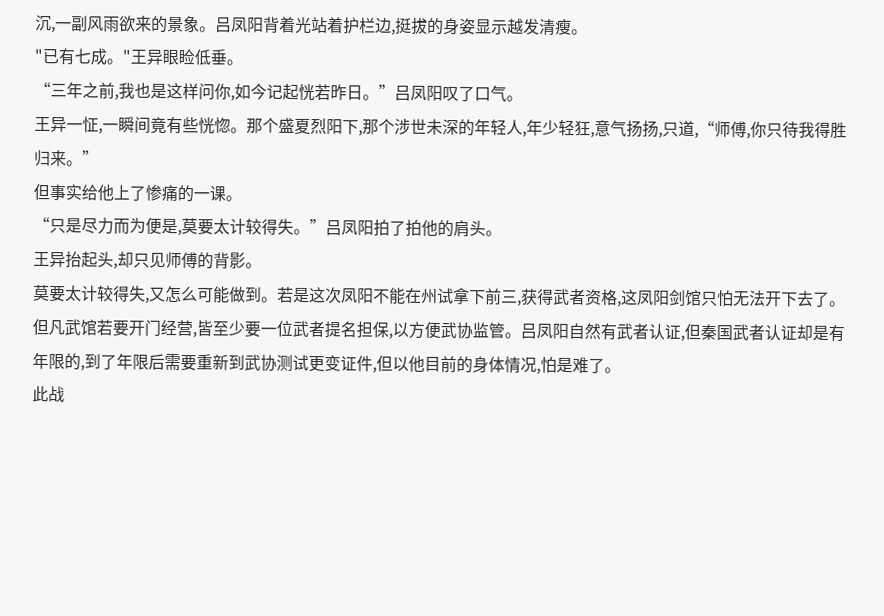沉,一副风雨欲来的景象。吕凤阳背着光站着护栏边,挺拔的身姿显示越发清瘦。
"已有七成。"王异眼睑低垂。
“三年之前,我也是这样问你,如今记起恍若昨日。”吕凤阳叹了口气。
王异一怔,一瞬间竟有些恍惚。那个盛夏烈阳下,那个涉世未深的年轻人,年少轻狂,意气扬扬,只道,“师傅,你只待我得胜归来。”
但事实给他上了惨痛的一课。
“只是尽力而为便是,莫要太计较得失。”吕凤阳拍了拍他的肩头。
王异抬起头,却只见师傅的背影。
莫要太计较得失,又怎么可能做到。若是这次凤阳不能在州试拿下前三,获得武者资格,这凤阳剑馆只怕无法开下去了。
但凡武馆若要开门经营,皆至少要一位武者提名担保,以方便武协监管。吕凤阳自然有武者认证,但秦国武者认证却是有年限的,到了年限后需要重新到武协测试更变证件,但以他目前的身体情况,怕是难了。
此战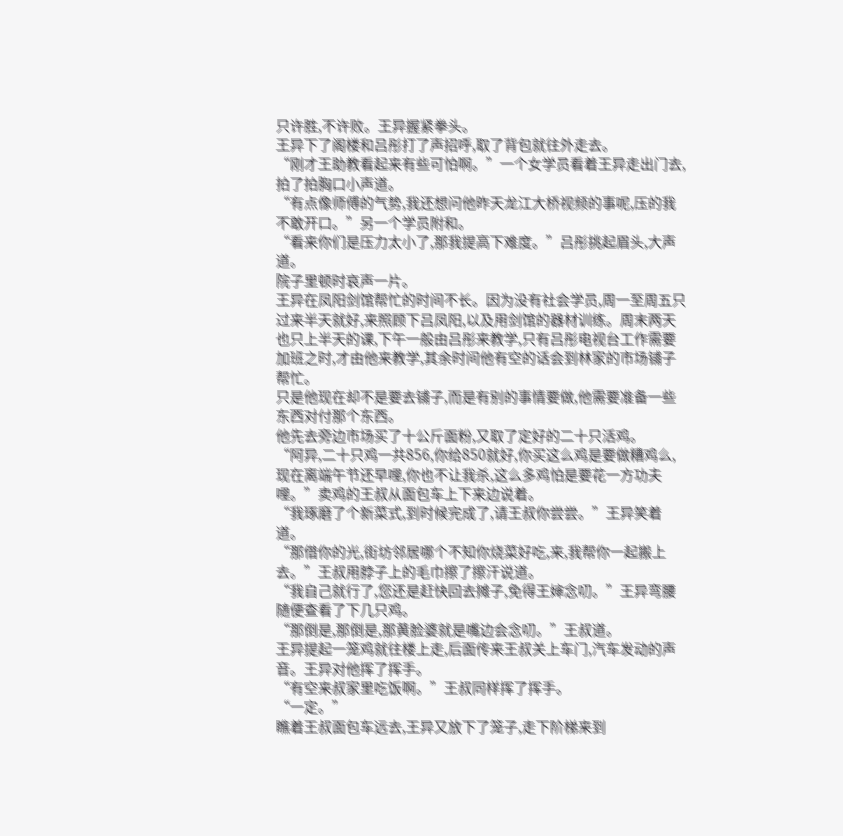只许胜,不许败。王异握紧拳头。
王异下了阁楼和吕彤打了声招呼,取了背包就往外走去。
“刚才王助教看起来有些可怕啊。”一个女学员看着王异走出门去,拍了拍胸口小声道。
“有点像师傅的气势,我还想问他昨天龙江大桥视频的事呢,压的我不敢开口。”另一个学员附和。
“看来你们是压力太小了,那我提高下难度。”吕彤挑起眉头,大声道。
院子里顿时哀声一片。
王异在凤阳剑馆帮忙的时间不长。因为没有社会学员,周一至周五只过来半天就好,来照顾下吕凤阳,以及用剑馆的器材训练。周末两天也只上半天的课,下午一般由吕彤来教学,只有吕彤电视台工作需要加班之时,才由他来教学,其余时间他有空的话会到林家的市场铺子帮忙。
只是他现在却不是要去铺子,而是有别的事情要做,他需要准备一些东西对付那个东西。
他先去旁边市场买了十公斤面粉,又取了定好的二十只活鸡。
“阿异,二十只鸡一共856,你给850就好,你买这么鸡是要做糟鸡么,现在离端午节还早哩,你也不让我杀,这么多鸡怕是要花一方功夫哩。”卖鸡的王叔从面包车上下来边说着。
“我琢磨了个新菜式,到时候完成了,请王叔你尝尝。”王异笑着道。
“那借你的光,街坊邻居哪个不知你烧菜好吃,来,我帮你一起搬上去。”王叔用脖子上的毛巾擦了擦汗说道。
“我自己就行了,您还是赶快回去摊子,免得王婶念叨。”王异弯腰随便查看了下几只鸡。
“那倒是,那倒是,那黄脸婆就是嘴边会念叨。”王叔道。
王异提起一笼鸡就往楼上走,后面传来王叔关上车门,汽车发动的声音。王异对他挥了挥手。
“有空来叔家里吃饭啊。”王叔同样挥了挥手。
“一定。”
瞧着王叔面包车远去,王异又放下了笼子,走下阶梯来到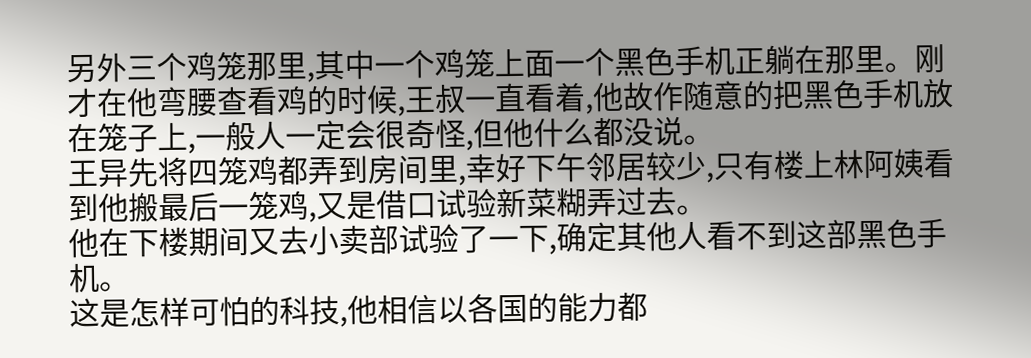另外三个鸡笼那里,其中一个鸡笼上面一个黑色手机正躺在那里。刚才在他弯腰查看鸡的时候,王叔一直看着,他故作随意的把黑色手机放在笼子上,一般人一定会很奇怪,但他什么都没说。
王异先将四笼鸡都弄到房间里,幸好下午邻居较少,只有楼上林阿姨看到他搬最后一笼鸡,又是借口试验新菜糊弄过去。
他在下楼期间又去小卖部试验了一下,确定其他人看不到这部黑色手机。
这是怎样可怕的科技,他相信以各国的能力都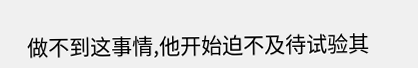做不到这事情,他开始迫不及待试验其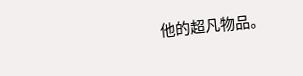他的超凡物品。